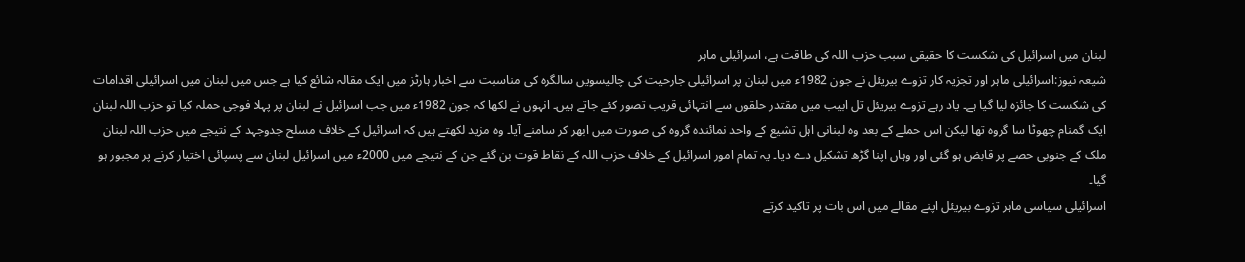لبنان میں اسرائیل کی شکست کا حقیقی سبب حزب اللہ کی طاقت ہے، اسرائیلی ماہر
شیعہ نیوز:اسرائیلی ماہر اور تجزیہ کار تزوے بیریئل نے جون 1982ء میں لبنان پر اسرائیلی جارحیت کی چالیسویں سالگرہ کی مناسبت سے اخبار ہارٹز میں ایک مقالہ شائع کیا ہے جس میں لبنان میں اسرائیلی اقدامات کی شکست کا جائزہ لیا گیا ہے۔ یاد رہے تزوے بیریئل تل ابیب میں مقتدر حلقوں سے انتہائی قریب تصور کئے جاتے ہیں۔ انہوں نے لکھا کہ جون 1982ء میں جب اسرائیل نے لبنان پر پہلا فوجی حملہ کیا تو حزب اللہ لبنان ایک گمنام چھوٹا سا گروہ تھا لیکن اس حملے کے بعد وہ لبنانی اہل تشیع کے واحد نمائندہ گروہ کی صورت میں ابھر کر سامنے آیا۔ وہ مزید لکھتے ہیں کہ اسرائیل کے خلاف مسلح جدوجہد کے نتیجے میں حزب اللہ لبنان ملک کے جنوبی حصے پر قابض ہو گئی اور وہاں اپنا گڑھ تشکیل دے دیا۔ یہ تمام امور اسرائیل کے خلاف حزب اللہ کے نقاط قوت بن گئے جن کے نتیجے میں 2000ء میں اسرائیل لبنان سے پسپائی اختیار کرنے پر مجبور ہو گیا۔
اسرائیلی سیاسی ماہر تزوے بیریئل اپنے مقالے میں اس بات پر تاکید کرتے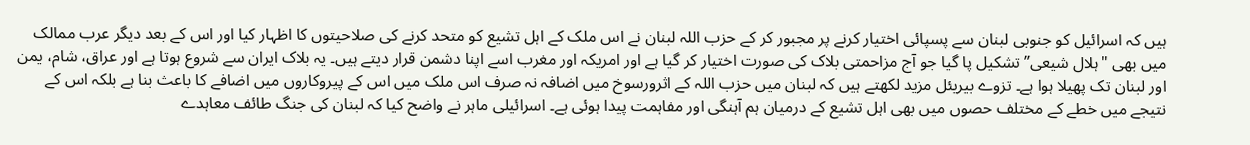ہیں کہ اسرائیل کو جنوبی لبنان سے پسپائی اختیار کرنے پر مجبور کر کے حزب اللہ لبنان نے اس ملک کے اہل تشیع کو متحد کرنے کی صلاحیتوں کا اظہار کیا اور اس کے بعد دیگر عرب ممالک میں بھی "ہلال شیعی” تشکیل پا گیا جو آج مزاحمتی بلاک کی صورت اختیار کر گیا ہے اور امریکہ اور مغرب اسے اپنا دشمن قرار دیتے ہیں۔ یہ بلاک ایران سے شروع ہوتا ہے اور عراق، شام، یمن اور لبنان تک پھیلا ہوا ہے۔ تزوے بیریئل مزید لکھتے ہیں کہ لبنان میں حزب اللہ کے اثرورسوخ میں اضافہ نہ صرف اس ملک میں اس کے پیروکاروں میں اضافے کا باعث بنا ہے بلکہ اس کے نتیجے میں خطے کے مختلف حصوں میں بھی اہل تشیع کے درمیان ہم آہنگی اور مفاہمت پیدا ہوئی ہے۔ اسرائیلی ماہر نے واضح کیا کہ لبنان کی جنگ طائف معاہدے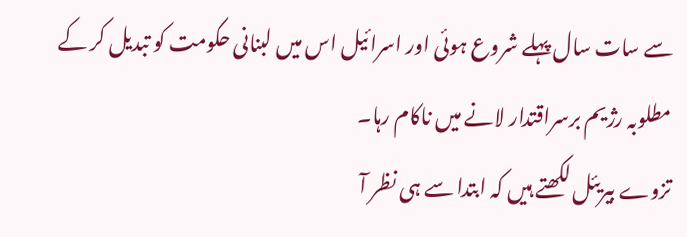سے سات سال پہلے شروع ہوئی اور اسرائیل اس میں لبنانی حکومت کو تبدیل کر کے مطلوبہ رژیم برسراقتدار لانے میں ناکام رہا۔
تزوے بیریئل لکھتے ہیں کہ ابتدا سے ہی نظر آ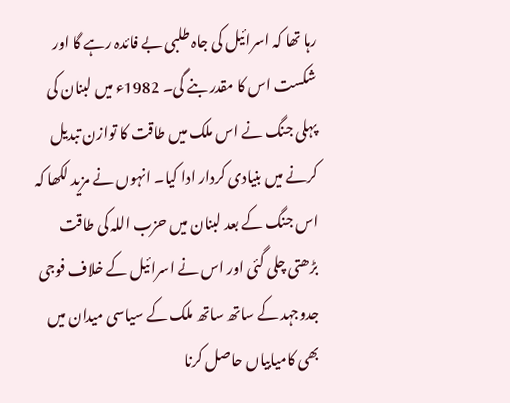رہا تھا کہ اسرائیل کی جاہ طلبی بے فائدہ رہے گا اور شکست اس کا مقدر بنے گی۔ 1982ء میں لبنان کی پہلی جنگ نے اس ملک میں طاقت کا توازن تبدیل کرنے میں بنیادی کردار ادا کیا۔ انہوں نے مزید لکھا کہ اس جنگ کے بعد لبنان میں حزب اللہ کی طاقت بڑھتی چلی گئی اور اس نے اسرائیل کے خلاف فوجی جدوجہد کے ساتھ ساتھ ملک کے سیاسی میدان میں بھی کامیابیاں حاصل کرنا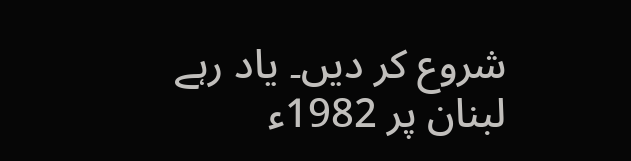شروع کر دیں۔ یاد رہے لبنان پر 1982ء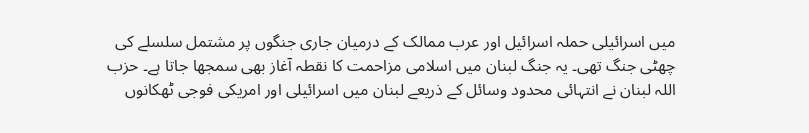میں اسرائیلی حملہ اسرائیل اور عرب ممالک کے درمیان جاری جنگوں پر مشتمل سلسلے کی چھٹی جنگ تھی۔ یہ جنگ لبنان میں اسلامی مزاحمت کا نقطہ آغاز بھی سمجھا جاتا ہے۔ حزب اللہ لبنان نے انتہائی محدود وسائل کے ذریعے لبنان میں اسرائیلی اور امریکی فوجی ٹھکانوں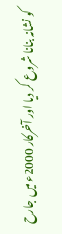کو نشانہ بنانا شروع کر دیا اور آخرکار 2000ء میں جارح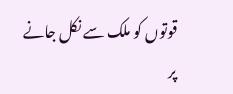قوتوں کو ملک سے نکل جانے پر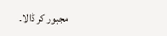مجبور کر ڈالا۔